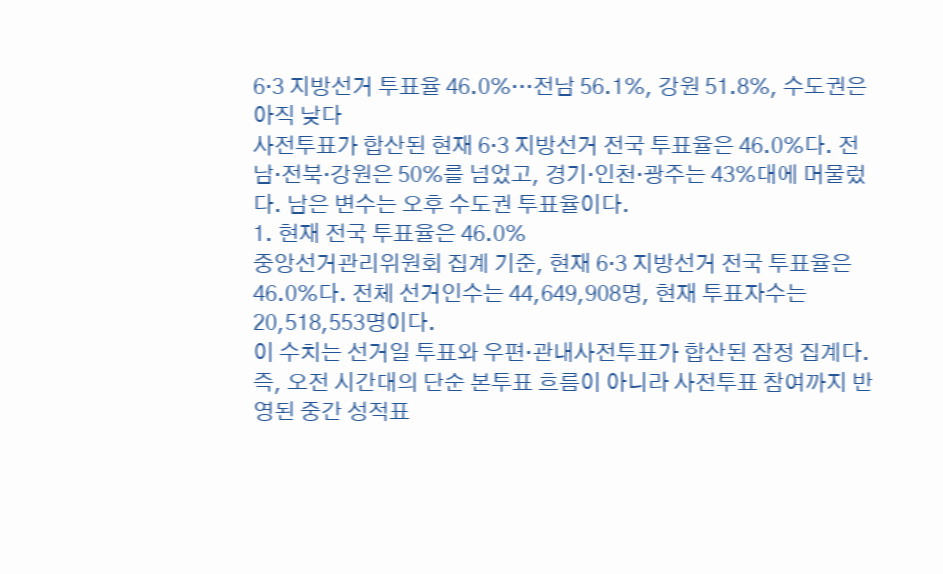6·3 지방선거 투표율 46.0%…전남 56.1%, 강원 51.8%, 수도권은 아직 낮다
사전투표가 합산된 현재 6·3 지방선거 전국 투표율은 46.0%다. 전남·전북·강원은 50%를 넘었고, 경기·인천·광주는 43%대에 머물렀다. 남은 변수는 오후 수도권 투표율이다.
1. 현재 전국 투표율은 46.0%
중앙선거관리위원회 집계 기준, 현재 6·3 지방선거 전국 투표율은 46.0%다. 전체 선거인수는 44,649,908명, 현재 투표자수는 20,518,553명이다.
이 수치는 선거일 투표와 우편·관내사전투표가 합산된 잠정 집계다. 즉, 오전 시간대의 단순 본투표 흐름이 아니라 사전투표 참여까지 반영된 중간 성적표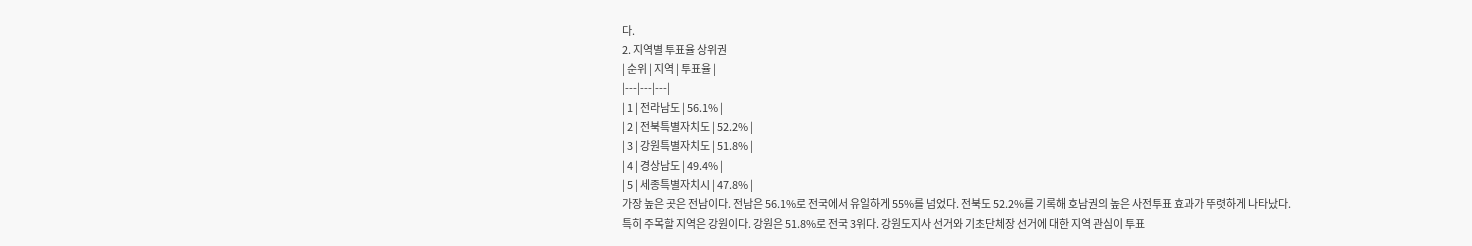다.
2. 지역별 투표율 상위권
| 순위 | 지역 | 투표율 |
|---|---|---|
| 1 | 전라남도 | 56.1% |
| 2 | 전북특별자치도 | 52.2% |
| 3 | 강원특별자치도 | 51.8% |
| 4 | 경상남도 | 49.4% |
| 5 | 세종특별자치시 | 47.8% |
가장 높은 곳은 전남이다. 전남은 56.1%로 전국에서 유일하게 55%를 넘었다. 전북도 52.2%를 기록해 호남권의 높은 사전투표 효과가 뚜렷하게 나타났다.
특히 주목할 지역은 강원이다. 강원은 51.8%로 전국 3위다. 강원도지사 선거와 기초단체장 선거에 대한 지역 관심이 투표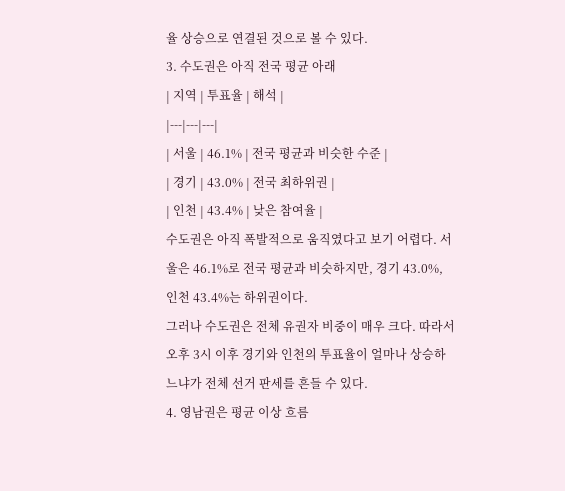율 상승으로 연결된 것으로 볼 수 있다.
3. 수도권은 아직 전국 평균 아래
| 지역 | 투표율 | 해석 |
|---|---|---|
| 서울 | 46.1% | 전국 평균과 비슷한 수준 |
| 경기 | 43.0% | 전국 최하위권 |
| 인천 | 43.4% | 낮은 참여율 |
수도권은 아직 폭발적으로 움직였다고 보기 어렵다. 서울은 46.1%로 전국 평균과 비슷하지만, 경기 43.0%, 인천 43.4%는 하위권이다.
그러나 수도권은 전체 유권자 비중이 매우 크다. 따라서 오후 3시 이후 경기와 인천의 투표율이 얼마나 상승하느냐가 전체 선거 판세를 흔들 수 있다.
4. 영남권은 평균 이상 흐름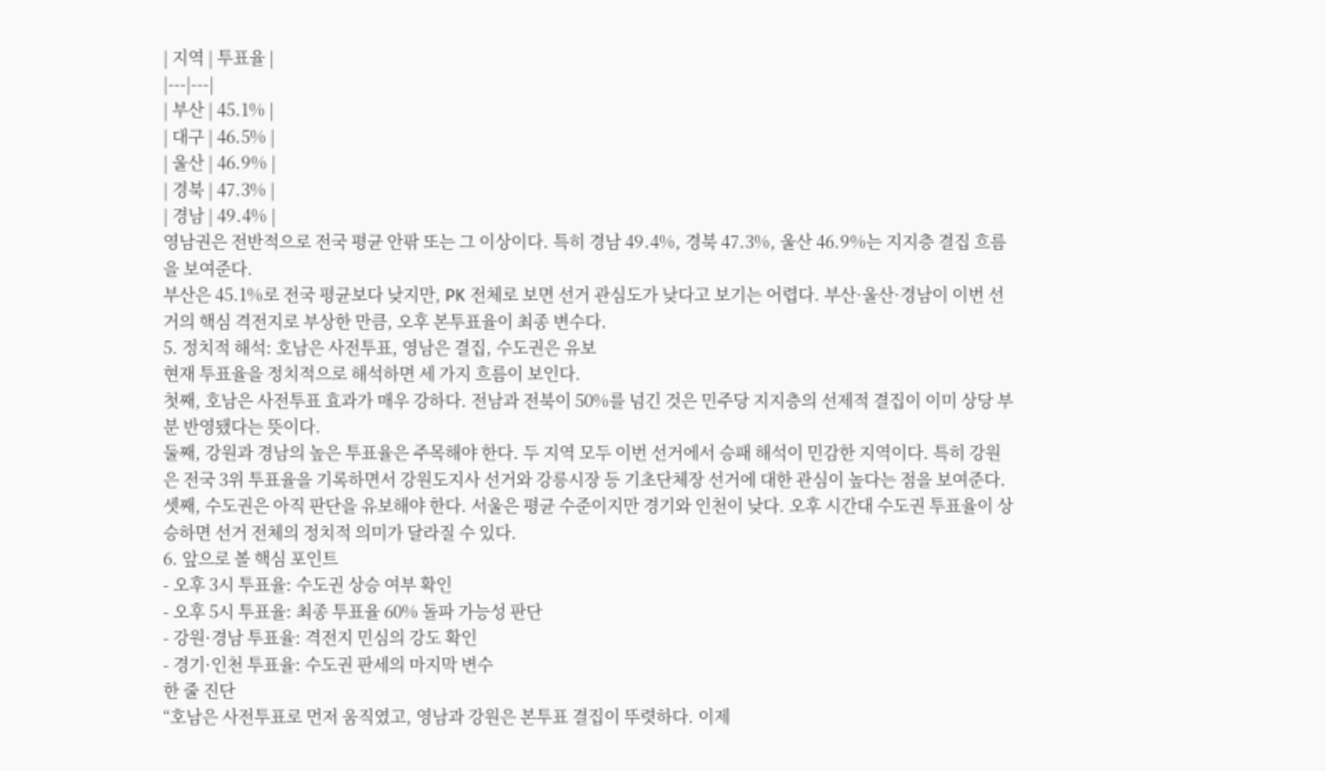| 지역 | 투표율 |
|---|---|
| 부산 | 45.1% |
| 대구 | 46.5% |
| 울산 | 46.9% |
| 경북 | 47.3% |
| 경남 | 49.4% |
영남권은 전반적으로 전국 평균 안팎 또는 그 이상이다. 특히 경남 49.4%, 경북 47.3%, 울산 46.9%는 지지층 결집 흐름을 보여준다.
부산은 45.1%로 전국 평균보다 낮지만, PK 전체로 보면 선거 관심도가 낮다고 보기는 어렵다. 부산·울산·경남이 이번 선거의 핵심 격전지로 부상한 만큼, 오후 본투표율이 최종 변수다.
5. 정치적 해석: 호남은 사전투표, 영남은 결집, 수도권은 유보
현재 투표율을 정치적으로 해석하면 세 가지 흐름이 보인다.
첫째, 호남은 사전투표 효과가 매우 강하다. 전남과 전북이 50%를 넘긴 것은 민주당 지지층의 선제적 결집이 이미 상당 부분 반영됐다는 뜻이다.
둘째, 강원과 경남의 높은 투표율은 주목해야 한다. 두 지역 모두 이번 선거에서 승패 해석이 민감한 지역이다. 특히 강원은 전국 3위 투표율을 기록하면서 강원도지사 선거와 강릉시장 등 기초단체장 선거에 대한 관심이 높다는 점을 보여준다.
셋째, 수도권은 아직 판단을 유보해야 한다. 서울은 평균 수준이지만 경기와 인천이 낮다. 오후 시간대 수도권 투표율이 상승하면 선거 전체의 정치적 의미가 달라질 수 있다.
6. 앞으로 볼 핵심 포인트
- 오후 3시 투표율: 수도권 상승 여부 확인
- 오후 5시 투표율: 최종 투표율 60% 돌파 가능성 판단
- 강원·경남 투표율: 격전지 민심의 강도 확인
- 경기·인천 투표율: 수도권 판세의 마지막 변수
한 줄 진단
“호남은 사전투표로 먼저 움직였고, 영남과 강원은 본투표 결집이 뚜렷하다. 이제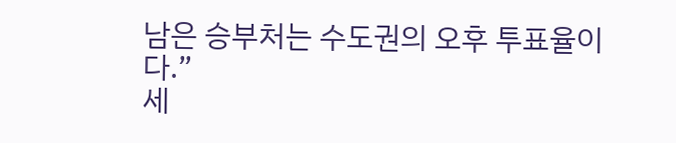남은 승부처는 수도권의 오후 투표율이다.”
세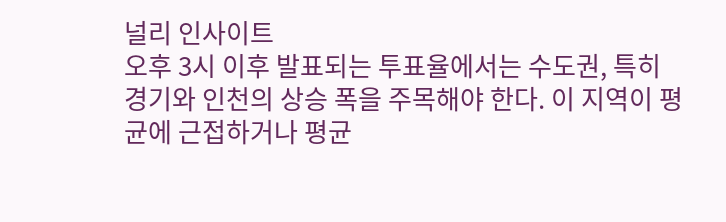널리 인사이트
오후 3시 이후 발표되는 투표율에서는 수도권, 특히 경기와 인천의 상승 폭을 주목해야 한다. 이 지역이 평균에 근접하거나 평균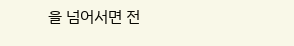을 넘어서면 전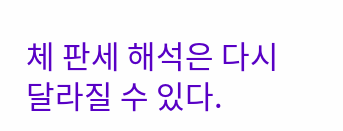체 판세 해석은 다시 달라질 수 있다.